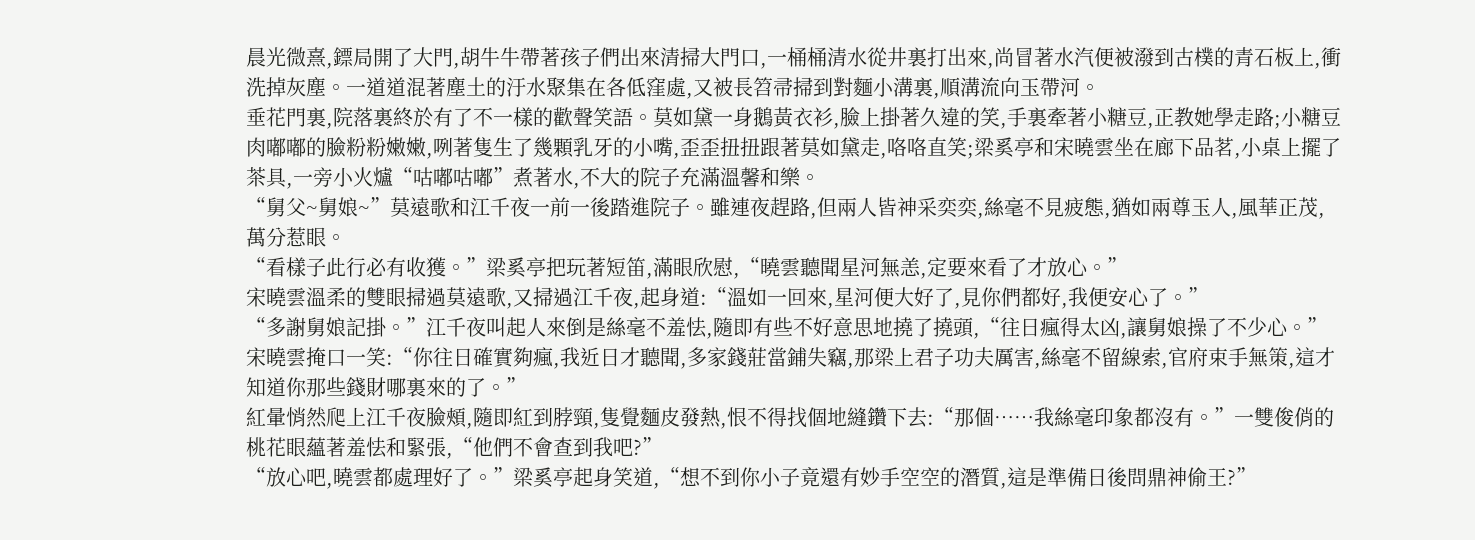晨光微熹,鏢局開了大門,胡牛牛帶著孩子們出來清掃大門口,一桶桶清水從井裏打出來,尚冒著水汽便被潑到古樸的青石板上,衝洗掉灰塵。一道道混著塵土的汙水聚集在各低窪處,又被長笤帚掃到對麵小溝裏,順溝流向玉帶河。
垂花門裏,院落裏終於有了不一樣的歡聲笑語。莫如黛一身鵝黃衣衫,臉上掛著久違的笑,手裏牽著小糖豆,正教她學走路;小糖豆肉嘟嘟的臉粉粉嫩嫩,咧著隻生了幾顆乳牙的小嘴,歪歪扭扭跟著莫如黛走,咯咯直笑;梁奚亭和宋曉雲坐在廊下品茗,小桌上擺了茶具,一旁小火爐“咕嘟咕嘟”煮著水,不大的院子充滿溫馨和樂。
“舅父~舅娘~”莫遠歌和江千夜一前一後踏進院子。雖連夜趕路,但兩人皆神采奕奕,絲毫不見疲態,猶如兩尊玉人,風華正茂,萬分惹眼。
“看樣子此行必有收獲。”梁奚亭把玩著短笛,滿眼欣慰,“曉雲聽聞星河無恙,定要來看了才放心。”
宋曉雲溫柔的雙眼掃過莫遠歌,又掃過江千夜,起身道:“溫如一回來,星河便大好了,見你們都好,我便安心了。”
“多謝舅娘記掛。”江千夜叫起人來倒是絲毫不羞怯,隨即有些不好意思地撓了撓頭,“往日瘋得太凶,讓舅娘操了不少心。”
宋曉雲掩口一笑:“你往日確實夠瘋,我近日才聽聞,多家錢莊當鋪失竊,那梁上君子功夫厲害,絲毫不留線索,官府束手無策,這才知道你那些錢財哪裏來的了。”
紅暈悄然爬上江千夜臉頰,隨即紅到脖頸,隻覺麵皮發熱,恨不得找個地縫鑽下去:“那個……我絲毫印象都沒有。”一雙俊俏的桃花眼蘊著羞怯和緊張,“他們不會查到我吧?”
“放心吧,曉雲都處理好了。”梁奚亭起身笑道,“想不到你小子竟還有妙手空空的潛質,這是準備日後問鼎神偷王?”